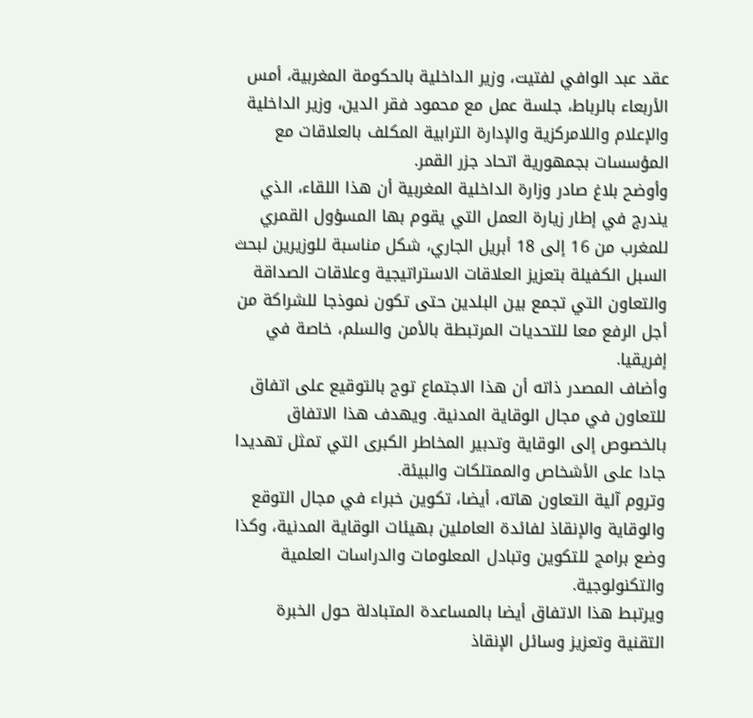عقد عبد الوافي لفتيت، وزير الداخلية بالحكومة المغربية، أمس الأربعاء بالرباط، جلسة عمل مع محمود فقر الدين، وزير الداخلية والإعلام واللامركزية والإدارة الترابية المكلف بالعلاقات مع المؤسسات بجمهورية اتحاد جزر القمر.
وأوضح بلاغ صادر وزارة الداخلية المغربية أن هذا اللقاء، الذي يندرج في إطار زيارة العمل التي يقوم بها المسؤول القمري للمغرب من 16 إلى 18 أبريل الجاري، شكل مناسبة للوزيرين لبحث السبل الكفيلة بتعزيز العلاقات الاستراتيجية وعلاقات الصداقة والتعاون التي تجمع بين البلدين حتى تكون نموذجا للشراكة من أجل الرفع معا للتحديات المرتبطة بالأمن والسلم، خاصة في إفريقيا.
وأضاف المصدر ذاته أن هذا الاجتماع توج بالتوقيع على اتفاق للتعاون في مجال الوقاية المدنية. ويهدف هذا الاتفاق بالخصوص إلى الوقاية وتدبير المخاطر الكبرى التي تمثل تهديدا جادا على الأشخاص والممتلكات والبيئة.
وتروم آلية التعاون هاته، أيضا، تكوين خبراء في مجال التوقع والوقاية والإنقاذ لفائدة العاملين بهيئات الوقاية المدنية، وكذا وضع برامج للتكوين وتبادل المعلومات والدراسات العلمية والتكنولوجية.
ويرتبط هذا الاتفاق أيضا بالمساعدة المتبادلة حول الخبرة التقنية وتعزيز وسائل الإنقاذ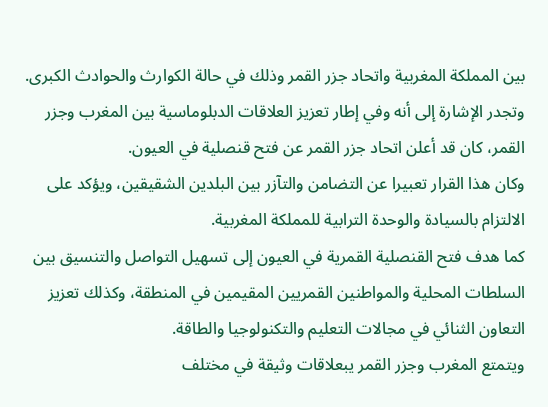بين المملكة المغربية واتحاد جزر القمر وذلك في حالة الكوارث والحوادث الكبرى.
وتجدر الإشارة إلى أنه وفي إطار تعزيز العلاقات الدبلوماسية بين المغرب وجزر القمر، كان قد أعلن اتحاد جزر القمر عن فتح قنصلية في العيون.
وكان هذا القرار تعبيرا عن التضامن والتآزر بين البلدين الشقيقين، ويؤكد على الالتزام بالسيادة والوحدة الترابية للمملكة المغربية.
كما هدف فتح القنصلية القمرية في العيون إلى تسهيل التواصل والتنسيق بين السلطات المحلية والمواطنين القمريين المقيمين في المنطقة، وكذلك تعزيز التعاون الثنائي في مجالات التعليم والتكنولوجيا والطاقة.
ويتمتع المغرب وجزر القمر يبعلاقات وثيقة في مختلف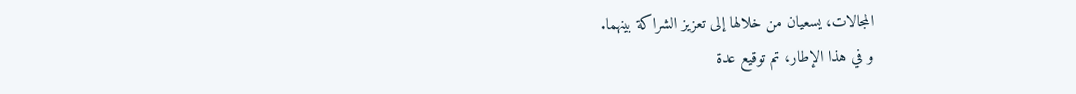المجالات، يسعيان من خلالها إلى تعزيز الشراكة بينهما.
و في هذا الإطار، تم توقيع عدة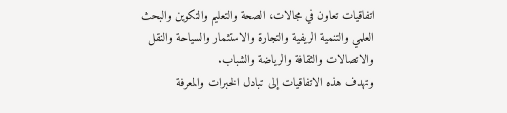اتفاقيات تعاون في مجالات، الصحة والتعليم والتكوين والبحث العلمي والتنمية الريفية والتجارة والاستثمار والسياحة والنقل والاتصالات والثقافة والرياضة والشباب.
وتهدف هذه الاتفاقيات إلى تبادل الخبرات والمعرفة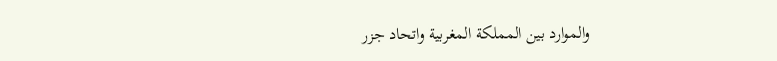والموارد بين المملكة المغربية واتحاد جزر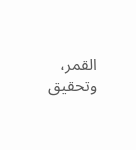القمر، وتحقيق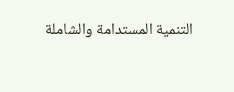التنمية المستدامة والشاملة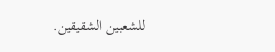للشعبين الشقيقين.